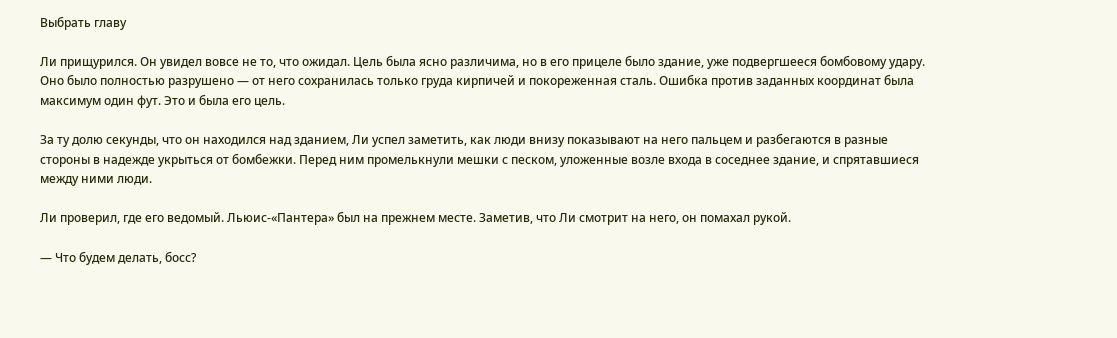Выбрать главу

Ли прищурился. Он увидел вовсе не то, что ожидал. Цель была ясно различима, но в его прицеле было здание, уже подвергшееся бомбовому удару. Оно было полностью разрушено — от него сохранилась только груда кирпичей и покореженная сталь. Ошибка против заданных координат была максимум один фут. Это и была его цель.

За ту долю секунды, что он находился над зданием, Ли успел заметить, как люди внизу показывают на него пальцем и разбегаются в разные стороны в надежде укрыться от бомбежки. Перед ним промелькнули мешки с песком, уложенные возле входа в соседнее здание, и спрятавшиеся между ними люди.

Ли проверил, где его ведомый. Льюис-«Пантера» был на прежнем месте. Заметив, что Ли смотрит на него, он помахал рукой.

— Что будем делать, босс?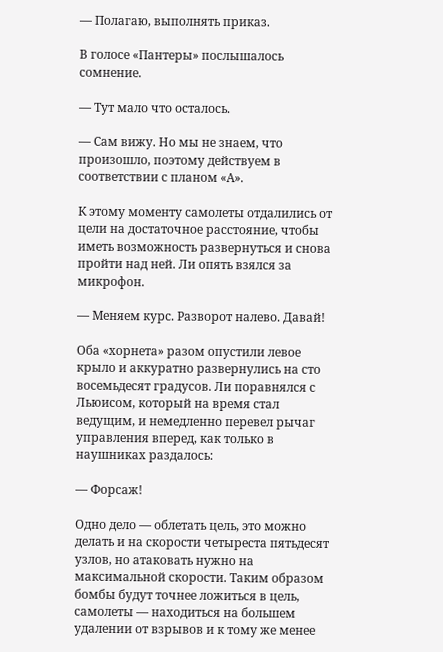— Полагаю, выполнять приказ.

В голосе «Пантеры» послышалось сомнение.

— Тут мало что осталось.

— Сам вижу. Но мы не знаем, что произошло, поэтому действуем в соответствии с планом «А».

К этому моменту самолеты отдалились от цели на достаточное расстояние, чтобы иметь возможность развернуться и снова пройти над ней. Ли опять взялся за микрофон.

— Меняем курс. Разворот налево. Давай!

Оба «хорнета» разом опустили левое крыло и аккуратно развернулись на сто восемьдесят градусов. Ли поравнялся с Льюисом, который на время стал ведущим, и немедленно перевел рычаг управления вперед, как только в наушниках раздалось:

— Форсаж!

Одно дело — облетать цель, это можно делать и на скорости четыреста пятьдесят узлов, но атаковать нужно на максимальной скорости. Таким образом бомбы будут точнее ложиться в цель, самолеты — находиться на большем удалении от взрывов и к тому же менее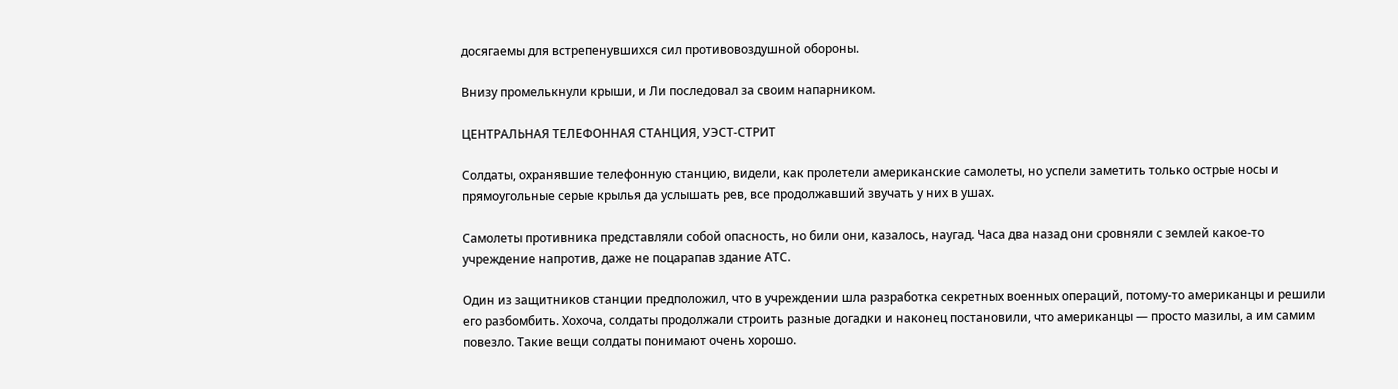досягаемы для встрепенувшихся сил противовоздушной обороны.

Внизу промелькнули крыши, и Ли последовал за своим напарником.

ЦЕНТРАЛЬНАЯ ТЕЛЕФОННАЯ СТАНЦИЯ, УЭСТ-СТРИТ

Солдаты, охранявшие телефонную станцию, видели, как пролетели американские самолеты, но успели заметить только острые носы и прямоугольные серые крылья да услышать рев, все продолжавший звучать у них в ушах.

Самолеты противника представляли собой опасность, но били они, казалось, наугад. Часа два назад они сровняли с землей какое-то учреждение напротив, даже не поцарапав здание АТС.

Один из защитников станции предположил, что в учреждении шла разработка секретных военных операций, потому-то американцы и решили его разбомбить. Хохоча, солдаты продолжали строить разные догадки и наконец постановили, что американцы — просто мазилы, а им самим повезло. Такие вещи солдаты понимают очень хорошо.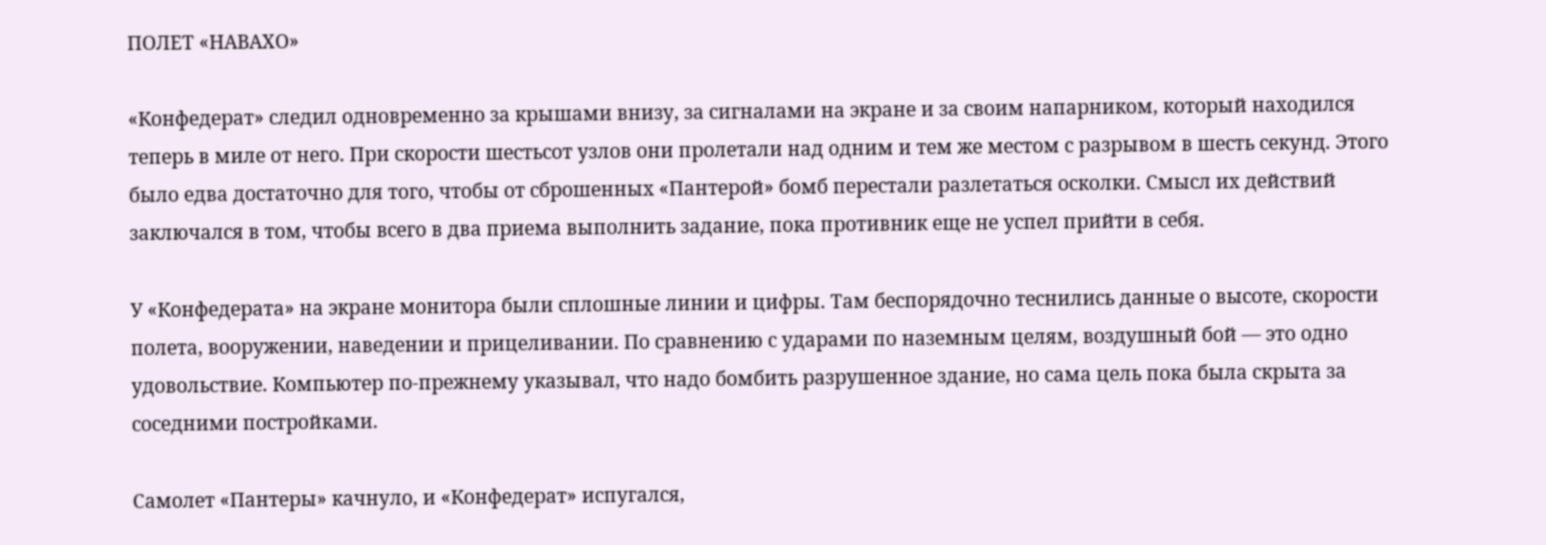ПОЛЕТ «НАВАХО»

«Конфедерат» следил одновременно за крышами внизу, за сигналами на экране и за своим напарником, который находился теперь в миле от него. При скорости шестьсот узлов они пролетали над одним и тем же местом с разрывом в шесть секунд. Этого было едва достаточно для того, чтобы от сброшенных «Пантерой» бомб перестали разлетаться осколки. Смысл их действий заключался в том, чтобы всего в два приема выполнить задание, пока противник еще не успел прийти в себя.

У «Конфедерата» на экране монитора были сплошные линии и цифры. Там беспорядочно теснились данные о высоте, скорости полета, вооружении, наведении и прицеливании. По сравнению с ударами по наземным целям, воздушный бой — это одно удовольствие. Компьютер по-прежнему указывал, что надо бомбить разрушенное здание, но сама цель пока была скрыта за соседними постройками.

Самолет «Пантеры» качнуло, и «Конфедерат» испугался,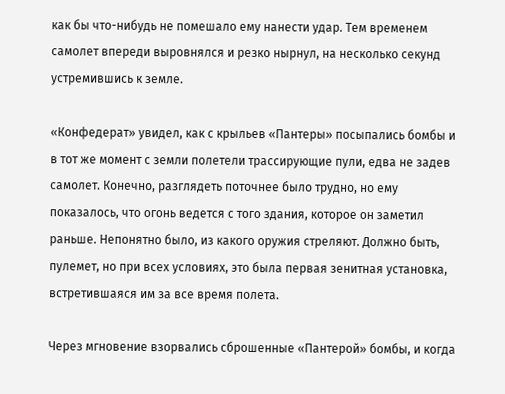как бы что-нибудь не помешало ему нанести удар. Тем временем самолет впереди выровнялся и резко нырнул, на несколько секунд устремившись к земле.

«Конфедерат» увидел, как с крыльев «Пантеры» посыпались бомбы и в тот же момент с земли полетели трассирующие пули, едва не задев самолет. Конечно, разглядеть поточнее было трудно, но ему показалось, что огонь ведется с того здания, которое он заметил раньше. Непонятно было, из какого оружия стреляют. Должно быть, пулемет, но при всех условиях, это была первая зенитная установка, встретившаяся им за все время полета.

Через мгновение взорвались сброшенные «Пантерой» бомбы, и когда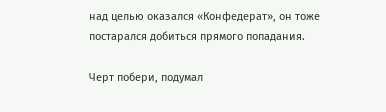над целью оказался «Конфедерат», он тоже постарался добиться прямого попадания.

Черт побери, подумал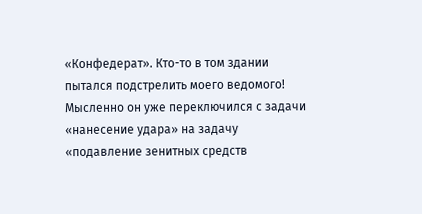«Конфедерат». Кто-то в том здании пытался подстрелить моего ведомого! Мысленно он уже переключился с задачи «нанесение удара» на задачу «подавление зенитных средств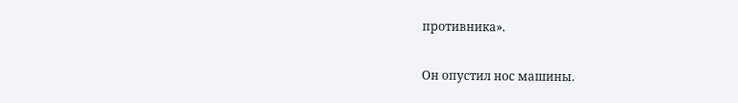противника».

Он опустил нос машины.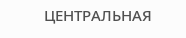ЦЕНТРАЛЬНАЯ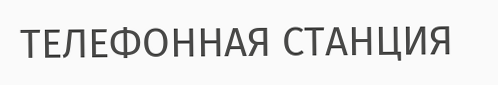ТЕЛЕФОННАЯ СТАНЦИЯ